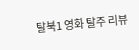탈북1 영화 탈주 리뷰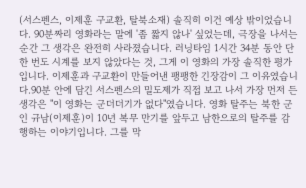(서스펜스, 이제훈 구교환, 탈북소재) 솔직히 이건 예상 밖이었습니다. 90분짜리 영화라는 말에 '좀 짧지 않나' 싶었는데, 극장을 나서는 순간 그 생각은 완전히 사라졌습니다. 러닝타임 1시간 34분 동안 단 한 번도 시계를 보지 않았다는 것, 그게 이 영화의 가장 솔직한 평가입니다. 이제훈과 구교환이 만들어낸 팽팽한 긴장감이 그 이유였습니다.90분 안에 담긴 서스펜스의 밀도제가 직접 보고 나서 가장 먼저 든 생각은 "이 영화는 군더더기가 없다"였습니다. 영화 탈주는 북한 군인 규남(이제훈)이 10년 복무 만기를 앞두고 남한으로의 탈주를 감행하는 이야기입니다. 그를 막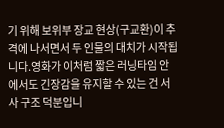기 위해 보위부 장교 현상(구교환)이 추격에 나서면서 두 인물의 대치가 시작됩니다.영화가 이처럼 짧은 러닝타임 안에서도 긴장감을 유지할 수 있는 건 서사 구조 덕분입니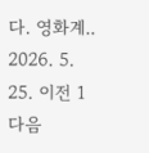다. 영화계.. 2026. 5. 25. 이전 1 다음